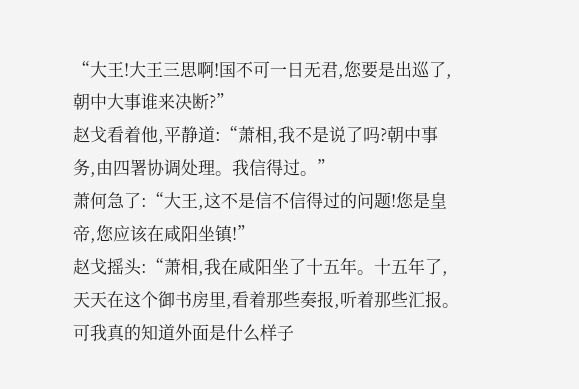“大王!大王三思啊!国不可一日无君,您要是出巡了,朝中大事谁来决断?”
赵戈看着他,平静道:“萧相,我不是说了吗?朝中事务,由四署协调处理。我信得过。”
萧何急了:“大王,这不是信不信得过的问题!您是皇帝,您应该在咸阳坐镇!”
赵戈摇头:“萧相,我在咸阳坐了十五年。十五年了,天天在这个御书房里,看着那些奏报,听着那些汇报。可我真的知道外面是什么样子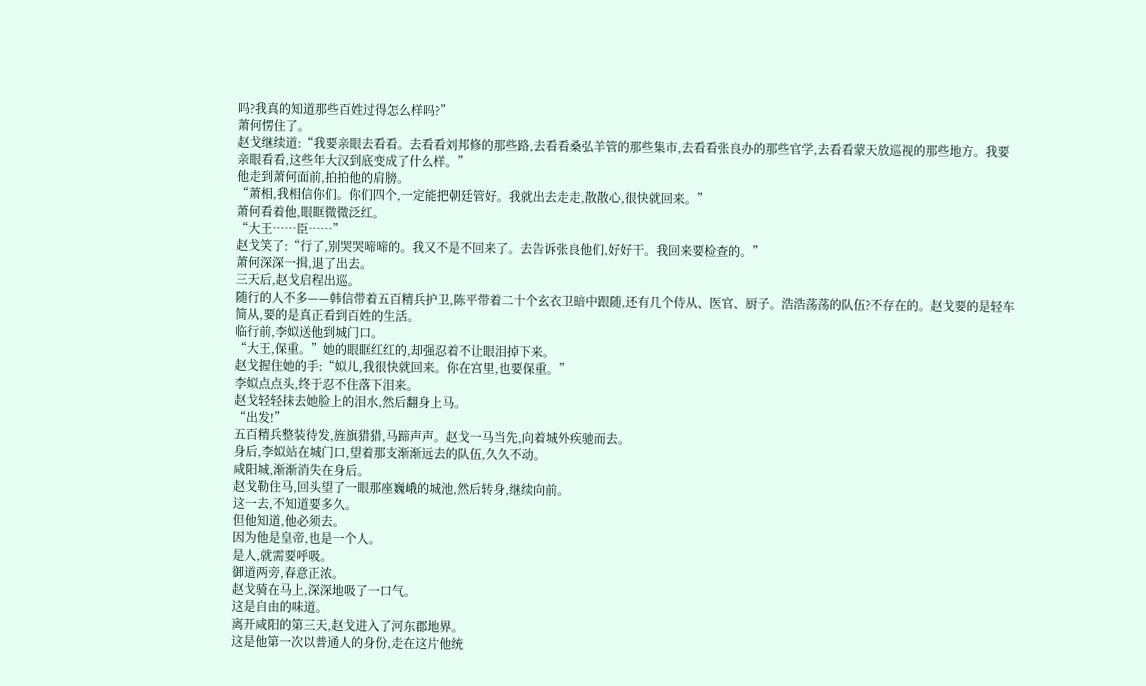吗?我真的知道那些百姓过得怎么样吗?”
萧何愣住了。
赵戈继续道:“我要亲眼去看看。去看看刘邦修的那些路,去看看桑弘羊管的那些集市,去看看张良办的那些官学,去看看蒙天放巡视的那些地方。我要亲眼看看,这些年大汉到底变成了什么样。”
他走到萧何面前,拍拍他的肩膀。
“萧相,我相信你们。你们四个,一定能把朝廷管好。我就出去走走,散散心,很快就回来。”
萧何看着他,眼眶微微泛红。
“大王……臣……”
赵戈笑了:“行了,别哭哭啼啼的。我又不是不回来了。去告诉张良他们,好好干。我回来要检查的。”
萧何深深一揖,退了出去。
三天后,赵戈启程出巡。
随行的人不多——韩信带着五百精兵护卫,陈平带着二十个玄衣卫暗中跟随,还有几个侍从、医官、厨子。浩浩荡荡的队伍?不存在的。赵戈要的是轻车简从,要的是真正看到百姓的生活。
临行前,李姒送他到城门口。
“大王,保重。”她的眼眶红红的,却强忍着不让眼泪掉下来。
赵戈握住她的手:“姒儿,我很快就回来。你在宫里,也要保重。”
李姒点点头,终于忍不住落下泪来。
赵戈轻轻抹去她脸上的泪水,然后翻身上马。
“出发!”
五百精兵整装待发,旌旗猎猎,马蹄声声。赵戈一马当先,向着城外疾驰而去。
身后,李姒站在城门口,望着那支渐渐远去的队伍,久久不动。
咸阳城,渐渐消失在身后。
赵戈勒住马,回头望了一眼那座巍峨的城池,然后转身,继续向前。
这一去,不知道要多久。
但他知道,他必须去。
因为他是皇帝,也是一个人。
是人,就需要呼吸。
御道两旁,春意正浓。
赵戈骑在马上,深深地吸了一口气。
这是自由的味道。
离开咸阳的第三天,赵戈进入了河东郡地界。
这是他第一次以普通人的身份,走在这片他统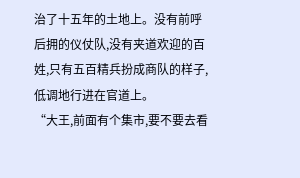治了十五年的土地上。没有前呼后拥的仪仗队,没有夹道欢迎的百姓,只有五百精兵扮成商队的样子,低调地行进在官道上。
“大王,前面有个集市,要不要去看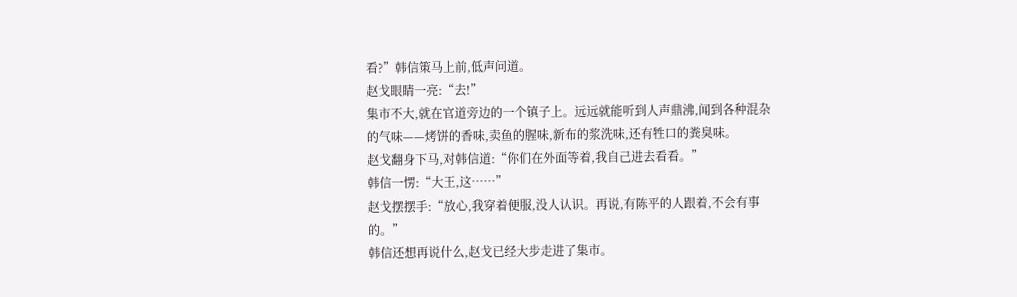看?”韩信策马上前,低声问道。
赵戈眼睛一亮:“去!”
集市不大,就在官道旁边的一个镇子上。远远就能听到人声鼎沸,闻到各种混杂的气味——烤饼的香味,卖鱼的腥味,新布的浆洗味,还有牲口的粪臭味。
赵戈翻身下马,对韩信道:“你们在外面等着,我自己进去看看。”
韩信一愣:“大王,这……”
赵戈摆摆手:“放心,我穿着便服,没人认识。再说,有陈平的人跟着,不会有事的。”
韩信还想再说什么,赵戈已经大步走进了集市。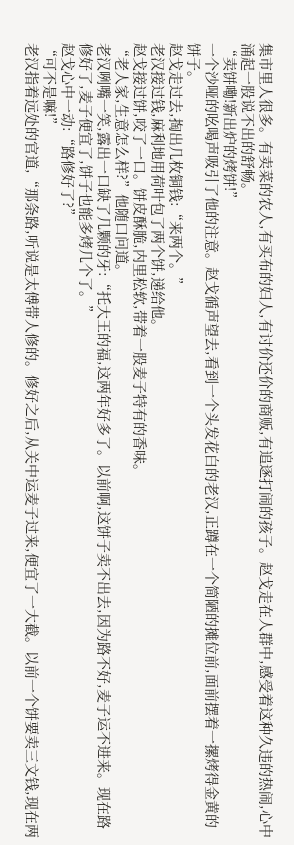集市里人很多。有卖菜的农人,有买布的妇人,有讨价还价的商贩,有追逐打闹的孩子。赵戈走在人群中,感受着这种久违的热闹,心中涌起一股说不出的舒畅。
“卖饼嘞!新出炉的烤饼!”
一个沙哑的吆喝声吸引了他的注意。赵戈循声望去,看到一个头发花白的老汉,正蹲在一个简陋的摊位前,面前摆着一摞烤得金黄的饼子。
赵戈走过去,掏出几枚铜钱:“来两个。”
老汉接过钱,麻利地用荷叶包了两个饼,递给他。
赵戈接过饼,咬了一口。饼皮酥脆,内里松软,带着一股麦子特有的香味。
“老人家,生意怎么样?”他随口问道。
老汉咧嘴一笑,露出一口缺了几颗的牙:“托大王的福,这两年好多了。以前啊,这饼子卖不出去,因为路不好,麦子运不进来。现在路修好了,麦子便宜了,饼子也能多烤几个了。”
赵戈心中一动:“路修好了?”
“可不是嘛!”
老汉指着远处的官道,“那条路,听说是太傅带人修的。修好之后,从关中运麦子过来,便宜了一大截。以前一个饼要卖三文钱,现在两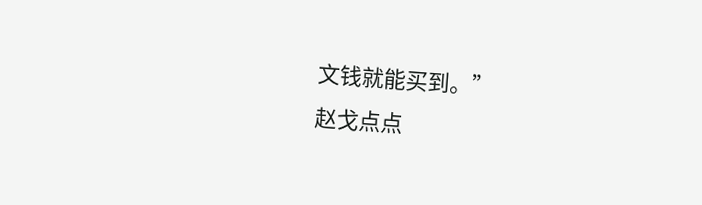文钱就能买到。”
赵戈点点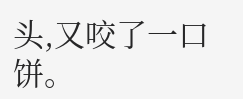头,又咬了一口饼。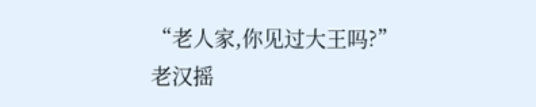“老人家,你见过大王吗?”
老汉摇